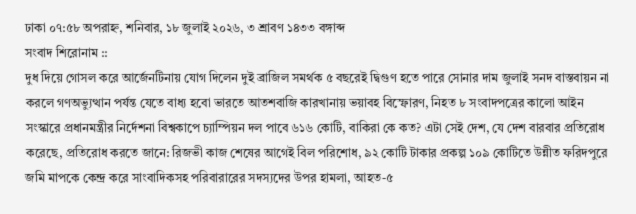ঢাকা ০৭:৫৮ অপরাহ্ন, শনিবার, ১৮ জুলাই ২০২৬, ৩ শ্রাবণ ১৪৩৩ বঙ্গাব্দ
সংবাদ শিরোনাম ::
দুধ দিয়ে গোসল করে আর্জেনটিনায় যোগ দিলেন দুই ব্রাজিল সমর্থক ৫ বছরেই দ্বিগুণ হতে পারে সোনার দাম জুলাই সনদ বাস্তবায়ন না করলে গণঅভ্যুত্থান পর্যন্ত যেতে বাধ্য হবো ভারতে আতশবাজি কারখানায় ভয়াবহ বিস্ফোরণ, নিহত ৮ সংবাদপত্রের কালো আইন সংস্কারে প্রধানমন্ত্রীর নির্দেশনা বিশ্বকাপে চ্যাম্পিয়ন দল পাবে ৬১৬ কোটি, বাকিরা কে কত? এটা সেই দেশ, যে দেশ বারবার প্রতিরোধ করেছে, প্রতিরোধ করতে জানে: রিজভী কাজ শেষের আগেই বিল পরিশোধ, ৯২ কোটি টাকার প্রকল্প ১০৯ কোটিতে উন্নীত ফরিদপুরে জমি মাপকে কেন্দ্র করে সাংবাদিকসহ পরিবারারের সদস্যদের উপর হামলা, আহত-৫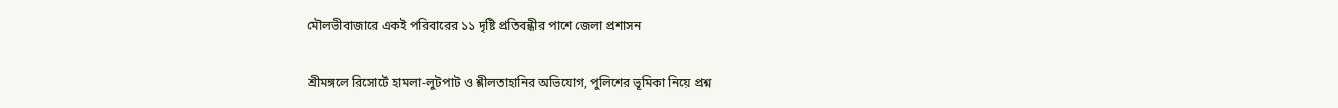মৌলভীবাজারে একই পরিবারের ১১ দৃষ্টি প্রতিবন্ধীর পাশে জেলা প্রশাসন

শ্রীমঙ্গলে রিসোর্টে হামলা-লুটপাট ও শ্লীলতাহানির অভিযোগ, পুলিশের ভূমিকা নিয়ে প্রশ্ন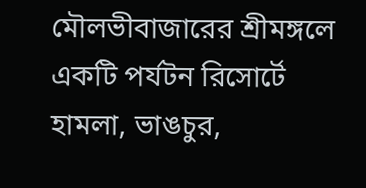মৌলভীবাজারের শ্রীমঙ্গলে একটি পর্যটন রিসোর্টে হামলা, ভাঙচুর,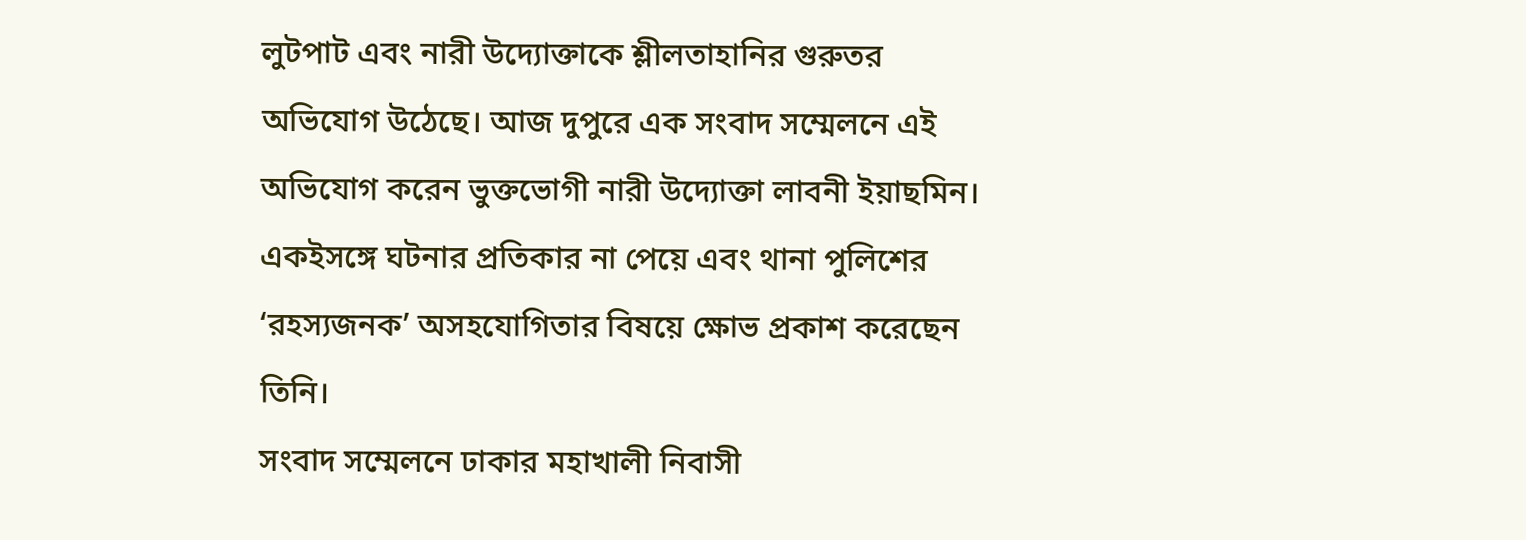লুটপাট এবং নারী উদ্যোক্তাকে শ্লীলতাহানির গুরুতর অভিযোগ উঠেছে। আজ দুপুরে এক সংবাদ সম্মেলনে এই অভিযোগ করেন ভুক্তভোগী নারী উদ্যোক্তা লাবনী ইয়াছমিন। একইসঙ্গে ঘটনার প্রতিকার না পেয়ে এবং থানা পুলিশের ‘রহস্যজনক’ অসহযোগিতার বিষয়ে ক্ষোভ প্রকাশ করেছেন তিনি।
সংবাদ সম্মেলনে ঢাকার মহাখালী নিবাসী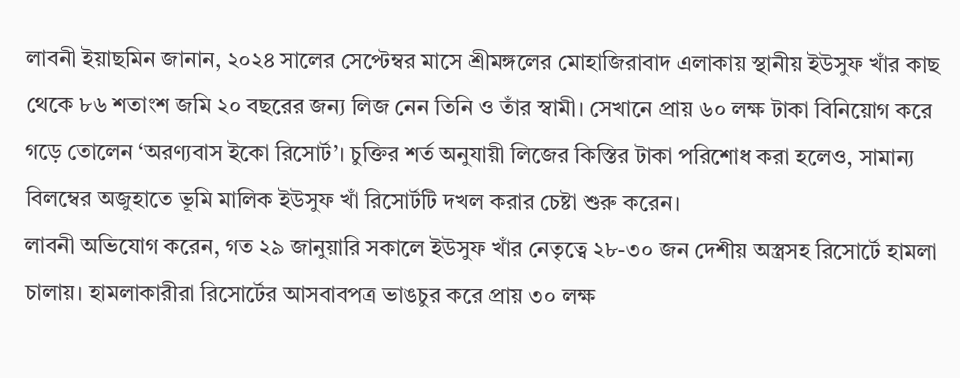লাবনী ইয়াছমিন জানান, ২০২৪ সালের সেপ্টেম্বর মাসে শ্রীমঙ্গলের মোহাজিরাবাদ এলাকায় স্থানীয় ইউসুফ খাঁর কাছ থেকে ৮৬ শতাংশ জমি ২০ বছরের জন্য লিজ নেন তিনি ও তাঁর স্বামী। সেখানে প্রায় ৬০ লক্ষ টাকা বিনিয়োগ করে গড়ে তোলেন ‘অরণ্যবাস ইকো রিসোর্ট’। চুক্তির শর্ত অনুযায়ী লিজের কিস্তির টাকা পরিশোধ করা হলেও, সামান্য বিলম্বের অজুহাতে ভূমি মালিক ইউসুফ খাঁ রিসোর্টটি দখল করার চেষ্টা শুরু করেন।
লাবনী অভিযোগ করেন, গত ২৯ জানুয়ারি সকালে ইউসুফ খাঁর নেতৃত্বে ২৮-৩০ জন দেশীয় অস্ত্রসহ রিসোর্টে হামলা চালায়। হামলাকারীরা রিসোর্টের আসবাবপত্র ভাঙচুর করে প্রায় ৩০ লক্ষ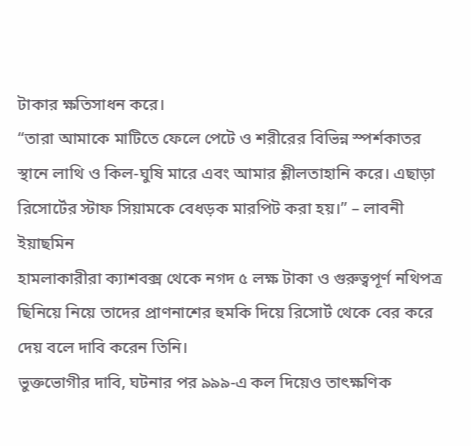টাকার ক্ষতিসাধন করে।
“তারা আমাকে মাটিতে ফেলে পেটে ও শরীরের বিভিন্ন স্পর্শকাতর স্থানে লাথি ও কিল-ঘুষি মারে এবং আমার শ্লীলতাহানি করে। এছাড়া রিসোর্টের স্টাফ সিয়ামকে বেধড়ক মারপিট করা হয়।” – লাবনী ইয়াছমিন
হামলাকারীরা ক্যাশবক্স থেকে নগদ ৫ লক্ষ টাকা ও গুরুত্বপূর্ণ নথিপত্র ছিনিয়ে নিয়ে তাদের প্রাণনাশের হুমকি দিয়ে রিসোর্ট থেকে বের করে দেয় বলে দাবি করেন তিনি।
ভুক্তভোগীর দাবি, ঘটনার পর ৯৯৯-এ কল দিয়েও তাৎক্ষণিক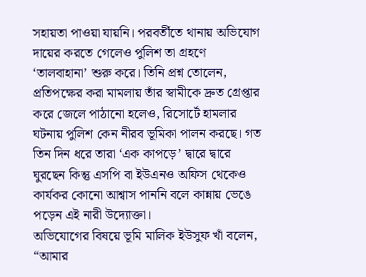সহায়তা পাওয়া যায়নি। পরবর্তীতে থানায় অভিযোগ দায়ের করতে গেলেও পুলিশ তা গ্রহণে ‘তালবাহানা’ শুরু করে। তিনি প্রশ্ন তোলেন, প্রতিপক্ষের করা মামলায় তাঁর স্বামীকে দ্রুত গ্রেপ্তার করে জেলে পাঠানো হলেও, রিসোর্টে হামলার ঘটনায় পুলিশ কেন নীরব ভূমিকা পালন করছে। গত তিন দিন ধরে তারা ‘এক কাপড়ে’ দ্বারে দ্বারে ঘুরছেন কিন্তু এসপি বা ইউএনও অফিস থেকেও কার্যকর কোনো আশ্বাস পাননি বলে কান্নায় ভেঙে পড়েন এই নারী উদ্যোক্তা।
অভিযোগের বিষয়ে ভূমি মালিক ইউসুফ খাঁ বলেন, “আমার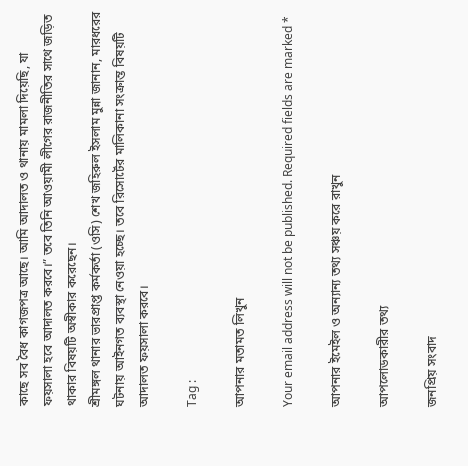কাছে সব বৈধ কাগজপত্র আছে। আমি আদালত ও থানায় মামলা দিয়েছি, যা ফয়সালা হবে আদালত করবে।” তবে তিনি আওয়ামী লীগের রাজনীতির সাথে জড়িত থাকার বিষয়টি অস্বীকার করেছেন।
শ্রীমঙ্গল থানার ভারপ্রাপ্ত কর্মকর্তা (ওসি) শেখ জহিরুল ইসলাম মুন্না জানান, মারধরের ঘটনায় আইনগত ব্যবস্থা নেওয়া হচ্ছে। তবে রিসোর্টের মালিকানা সংক্রান্ত বিষয়টি আদালত ফয়সালা করবে।

Tag :

আপনার মতামত লিখুন

Your email address will not be published. Required fields are marked *

আপনার ইমেইল ও অন্যান্য তথ্য সঞ্চয় করে রাখুন

আপলোডকারীর তথ্য

জনপ্রিয় সংবাদ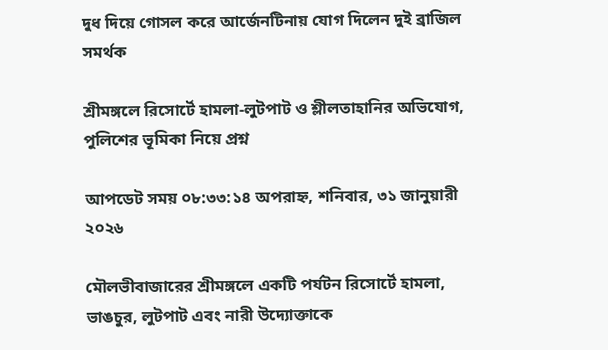দুধ দিয়ে গোসল করে আর্জেনটিনায় যোগ দিলেন দুই ব্রাজিল সমর্থক

শ্রীমঙ্গলে রিসোর্টে হামলা-লুটপাট ও শ্লীলতাহানির অভিযোগ, পুলিশের ভূমিকা নিয়ে প্রশ্ন

আপডেট সময় ০৮:৩৩:১৪ অপরাহ্ন, শনিবার, ৩১ জানুয়ারী ২০২৬

মৌলভীবাজারের শ্রীমঙ্গলে একটি পর্যটন রিসোর্টে হামলা, ভাঙচুর, লুটপাট এবং নারী উদ্যোক্তাকে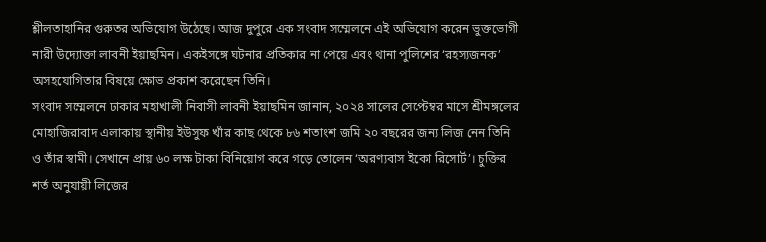শ্লীলতাহানির গুরুতর অভিযোগ উঠেছে। আজ দুপুরে এক সংবাদ সম্মেলনে এই অভিযোগ করেন ভুক্তভোগী নারী উদ্যোক্তা লাবনী ইয়াছমিন। একইসঙ্গে ঘটনার প্রতিকার না পেয়ে এবং থানা পুলিশের ‘রহস্যজনক’ অসহযোগিতার বিষয়ে ক্ষোভ প্রকাশ করেছেন তিনি।
সংবাদ সম্মেলনে ঢাকার মহাখালী নিবাসী লাবনী ইয়াছমিন জানান, ২০২৪ সালের সেপ্টেম্বর মাসে শ্রীমঙ্গলের মোহাজিরাবাদ এলাকায় স্থানীয় ইউসুফ খাঁর কাছ থেকে ৮৬ শতাংশ জমি ২০ বছরের জন্য লিজ নেন তিনি ও তাঁর স্বামী। সেখানে প্রায় ৬০ লক্ষ টাকা বিনিয়োগ করে গড়ে তোলেন ‘অরণ্যবাস ইকো রিসোর্ট’। চুক্তির শর্ত অনুযায়ী লিজের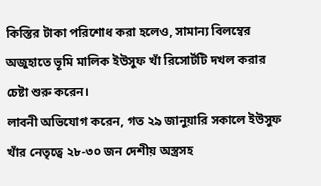কিস্তির টাকা পরিশোধ করা হলেও, সামান্য বিলম্বের অজুহাতে ভূমি মালিক ইউসুফ খাঁ রিসোর্টটি দখল করার চেষ্টা শুরু করেন।
লাবনী অভিযোগ করেন, গত ২৯ জানুয়ারি সকালে ইউসুফ খাঁর নেতৃত্বে ২৮-৩০ জন দেশীয় অস্ত্রসহ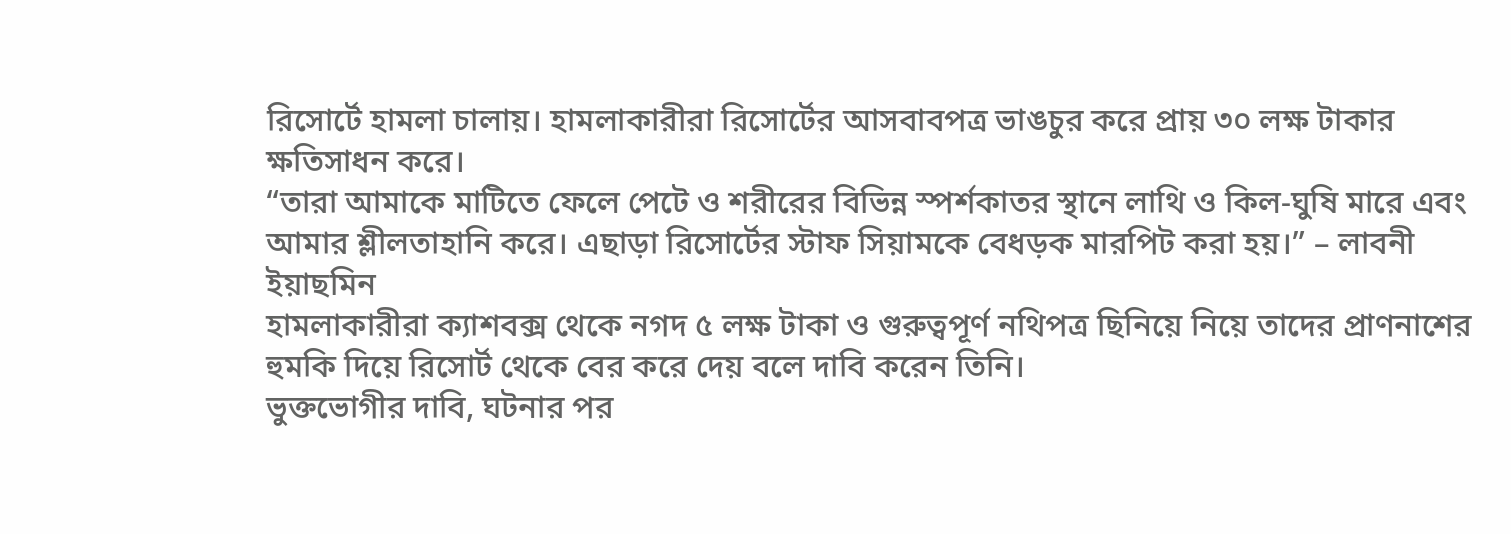রিসোর্টে হামলা চালায়। হামলাকারীরা রিসোর্টের আসবাবপত্র ভাঙচুর করে প্রায় ৩০ লক্ষ টাকার ক্ষতিসাধন করে।
“তারা আমাকে মাটিতে ফেলে পেটে ও শরীরের বিভিন্ন স্পর্শকাতর স্থানে লাথি ও কিল-ঘুষি মারে এবং আমার শ্লীলতাহানি করে। এছাড়া রিসোর্টের স্টাফ সিয়ামকে বেধড়ক মারপিট করা হয়।” – লাবনী ইয়াছমিন
হামলাকারীরা ক্যাশবক্স থেকে নগদ ৫ লক্ষ টাকা ও গুরুত্বপূর্ণ নথিপত্র ছিনিয়ে নিয়ে তাদের প্রাণনাশের হুমকি দিয়ে রিসোর্ট থেকে বের করে দেয় বলে দাবি করেন তিনি।
ভুক্তভোগীর দাবি, ঘটনার পর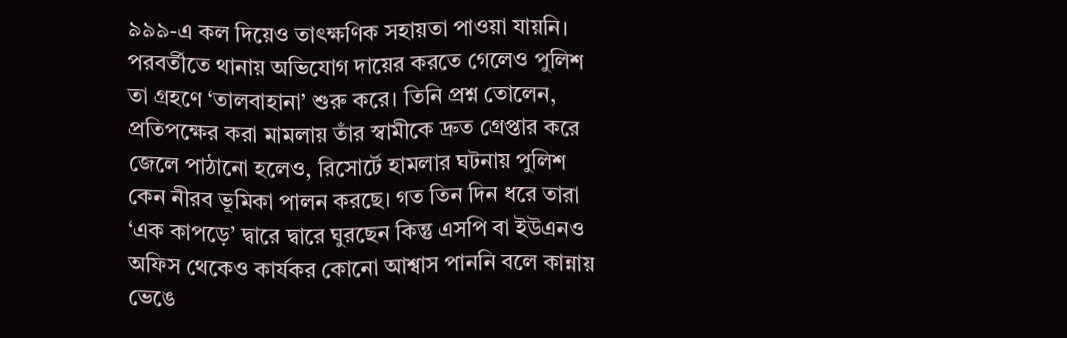৯৯৯-এ কল দিয়েও তাৎক্ষণিক সহায়তা পাওয়া যায়নি। পরবর্তীতে থানায় অভিযোগ দায়ের করতে গেলেও পুলিশ তা গ্রহণে ‘তালবাহানা’ শুরু করে। তিনি প্রশ্ন তোলেন, প্রতিপক্ষের করা মামলায় তাঁর স্বামীকে দ্রুত গ্রেপ্তার করে জেলে পাঠানো হলেও, রিসোর্টে হামলার ঘটনায় পুলিশ কেন নীরব ভূমিকা পালন করছে। গত তিন দিন ধরে তারা ‘এক কাপড়ে’ দ্বারে দ্বারে ঘুরছেন কিন্তু এসপি বা ইউএনও অফিস থেকেও কার্যকর কোনো আশ্বাস পাননি বলে কান্নায় ভেঙে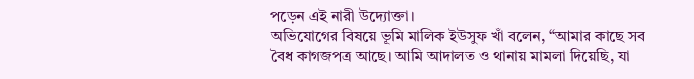পড়েন এই নারী উদ্যোক্তা।
অভিযোগের বিষয়ে ভূমি মালিক ইউসুফ খাঁ বলেন, “আমার কাছে সব বৈধ কাগজপত্র আছে। আমি আদালত ও থানায় মামলা দিয়েছি, যা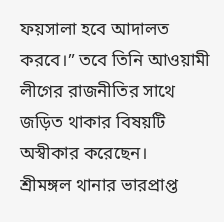ফয়সালা হবে আদালত করবে।” তবে তিনি আওয়ামী লীগের রাজনীতির সাথে জড়িত থাকার বিষয়টি অস্বীকার করেছেন।
শ্রীমঙ্গল থানার ভারপ্রাপ্ত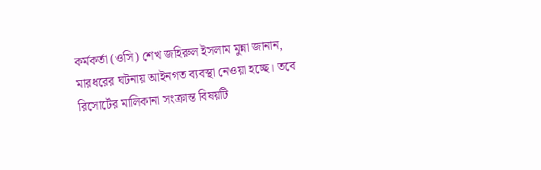কর্মকর্তা (ওসি) শেখ জহিরুল ইসলাম মুন্না জানান, মারধরের ঘটনায় আইনগত ব্যবস্থা নেওয়া হচ্ছে। তবে রিসোর্টের মালিকানা সংক্রান্ত বিষয়টি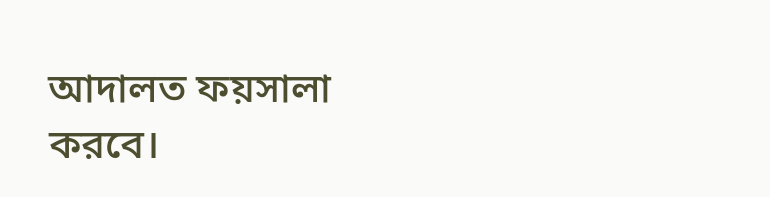আদালত ফয়সালা করবে।